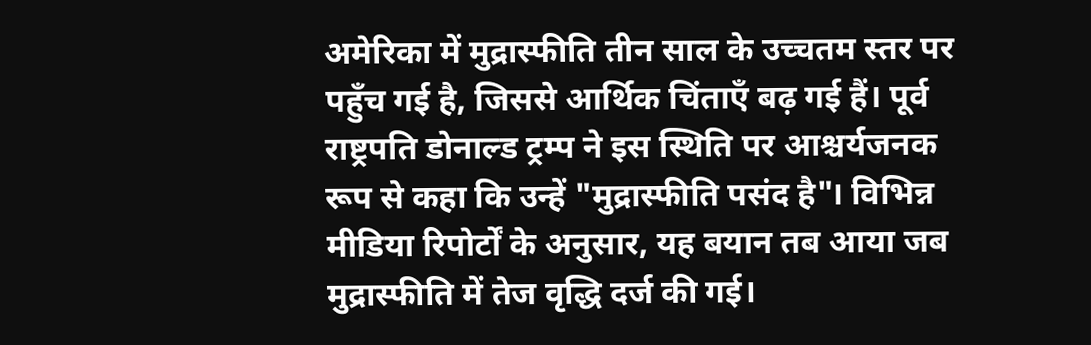अमेरिका में मुद्रास्फीति तीन साल के उच्चतम स्तर पर पहुँच गई है, जिससे आर्थिक चिंताएँ बढ़ गई हैं। पूर्व राष्ट्रपति डोनाल्ड ट्रम्प ने इस स्थिति पर आश्चर्यजनक रूप से कहा कि उन्हें "मुद्रास्फीति पसंद है"। विभिन्न मीडिया रिपोर्टों के अनुसार, यह बयान तब आया जब मुद्रास्फीति में तेज वृद्धि दर्ज की गई।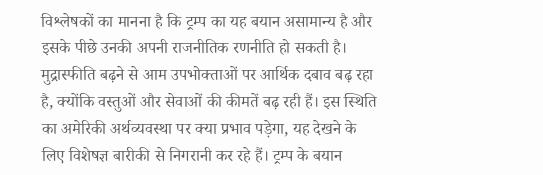विश्लेषकों का मानना है कि ट्रम्प का यह बयान असामान्य है और इसके पीछे उनकी अपनी राजनीतिक रणनीति हो सकती है। मुद्रास्फीति बढ़ने से आम उपभोक्ताओं पर आर्थिक दबाव बढ़ रहा है, क्योंकि वस्तुओं और सेवाओं की कीमतें बढ़ रही हैं। इस स्थिति का अमेरिकी अर्थव्यवस्था पर क्या प्रभाव पड़ेगा, यह देखने के लिए विशेषज्ञ बारीकी से निगरानी कर रहे हैं। ट्रम्प के बयान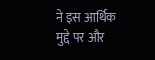ने इस आर्थिक मुद्दे पर और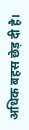अधिक बहस छेड़ दी है।